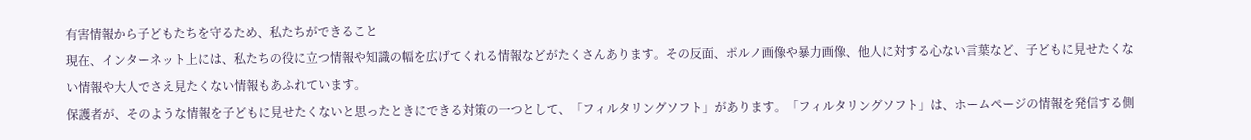有害情報から子どもたちを守るため、私たちができること
現在、インターネット上には、私たちの役に立つ情報や知識の幅を広げてくれる情報などがたくさんあります。その反面、ポルノ画像や暴力画像、他人に対する心ない言葉など、子どもに見せたくない情報や大人でさえ見たくない情報もあふれています。
保護者が、そのような情報を子どもに見せたくないと思ったときにできる対策の一つとして、「フィルタリングソフト」があります。「フィルタリングソフト」は、ホームページの情報を発信する側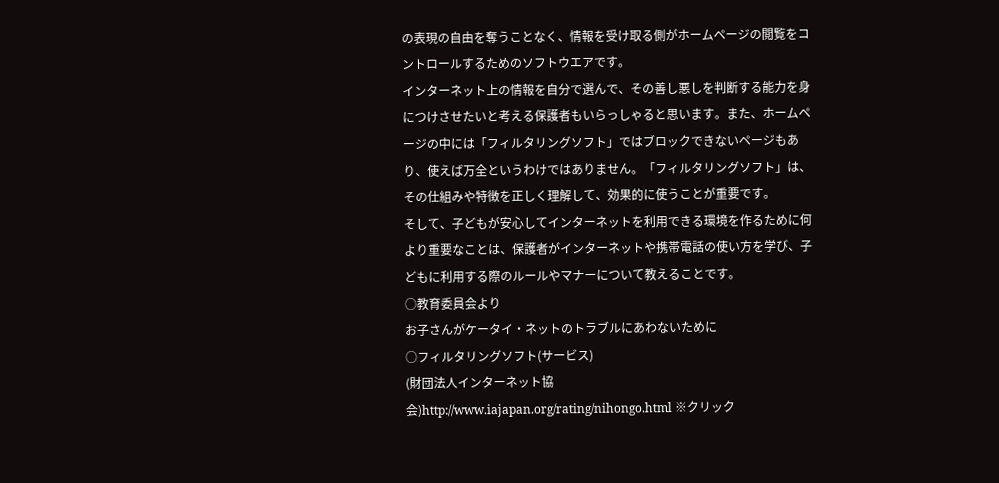の表現の自由を奪うことなく、情報を受け取る側がホームページの閲覧をコントロールするためのソフトウエアです。
インターネット上の情報を自分で選んで、その善し悪しを判断する能力を身につけさせたいと考える保護者もいらっしゃると思います。また、ホームページの中には「フィルタリングソフト」ではブロックできないページもあり、使えば万全というわけではありません。「フィルタリングソフト」は、その仕組みや特徴を正しく理解して、効果的に使うことが重要です。
そして、子どもが安心してインターネットを利用できる環境を作るために何より重要なことは、保護者がインターネットや携帯電話の使い方を学び、子どもに利用する際のルールやマナーについて教えることです。
○教育委員会より
お子さんがケータイ・ネットのトラブルにあわないために
○フィルタリングソフト(サービス)
(財団法人インターネット協会)http://www.iajapan.org/rating/nihongo.html ※クリック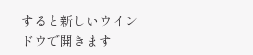すると新しいウインドウで開きます